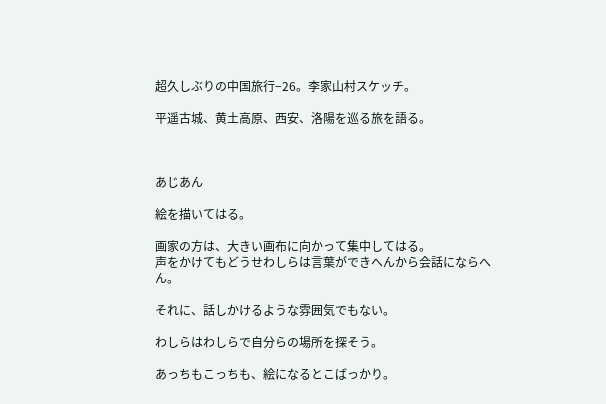超久しぶりの中国旅行−26。李家山村スケッチ。

平遥古城、黄土高原、西安、洛陽を巡る旅を語る。



あじあん

絵を描いてはる。

画家の方は、大きい画布に向かって集中してはる。
声をかけてもどうせわしらは言葉ができへんから会話にならへん。

それに、話しかけるような雰囲気でもない。

わしらはわしらで自分らの場所を探そう。

あっちもこっちも、絵になるとこばっかり。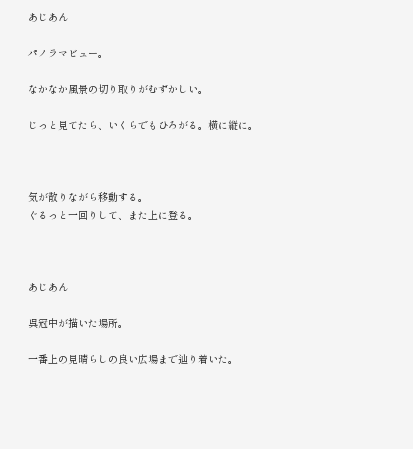あじあん

パノラマビュー。

なかなか風景の切り取りがむずかしい。

じっと見てたら、いくらでもひろがる。横に縦に。



気が散りながら移動する。
ぐるっと一回りして、また上に登る。



あじあん

呉冠中が描いた場所。

一番上の見晴らしの良い広場まで辿り着いた。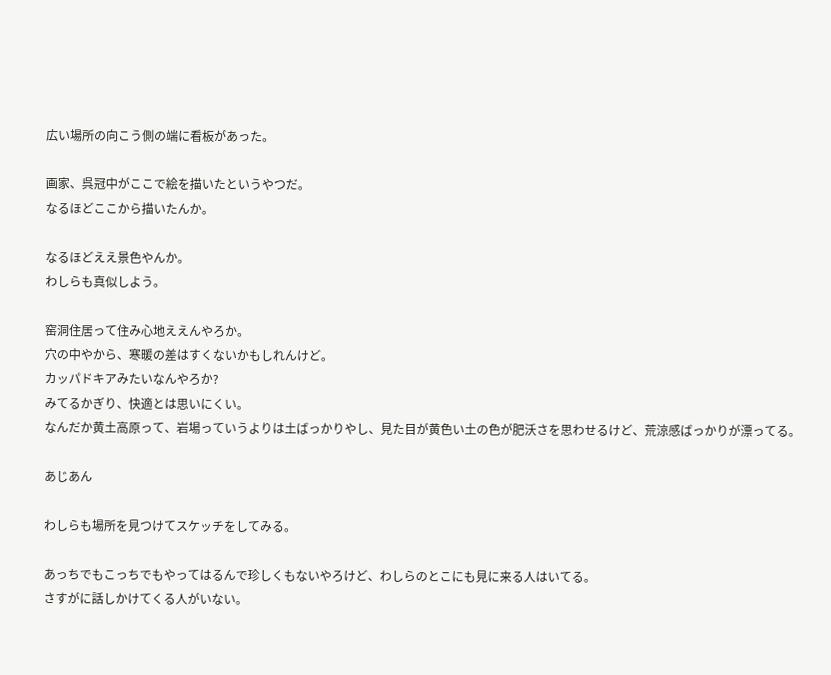広い場所の向こう側の端に看板があった。

画家、呉冠中がここで絵を描いたというやつだ。
なるほどここから描いたんか。

なるほどええ景色やんか。
わしらも真似しよう。

窑洞住居って住み心地ええんやろか。
穴の中やから、寒暖の差はすくないかもしれんけど。
カッパドキアみたいなんやろか?
みてるかぎり、快適とは思いにくい。
なんだか黄土高原って、岩場っていうよりは土ばっかりやし、見た目が黄色い土の色が肥沃さを思わせるけど、荒涼感ばっかりが漂ってる。

あじあん

わしらも場所を見つけてスケッチをしてみる。

あっちでもこっちでもやってはるんで珍しくもないやろけど、わしらのとこにも見に来る人はいてる。
さすがに話しかけてくる人がいない。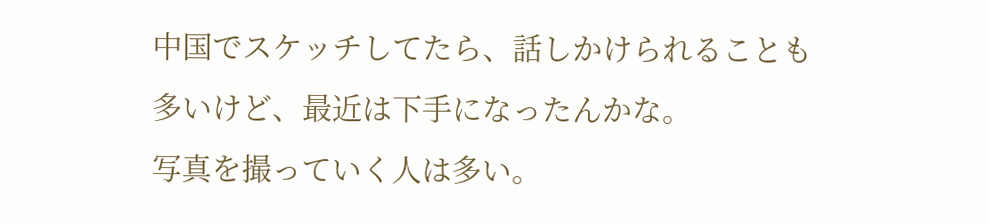中国でスケッチしてたら、話しかけられることも多いけど、最近は下手になったんかな。
写真を撮っていく人は多い。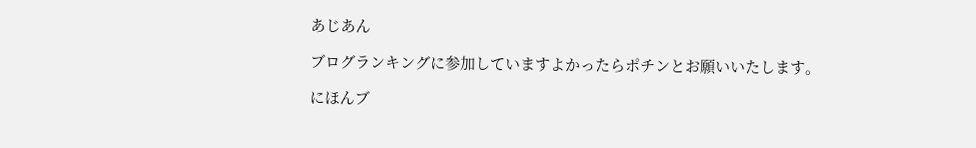あじあん

ブログランキングに参加していますよかったらポチンとお願いいたします。

にほんブ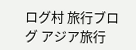ログ村 旅行ブログ アジア旅行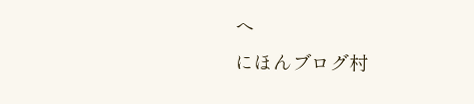へ
にほんブログ村